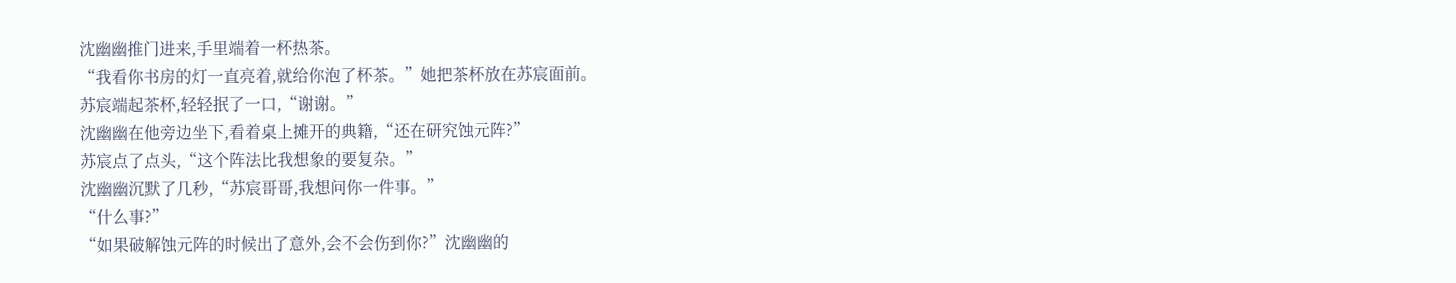沈幽幽推门进来,手里端着一杯热茶。
“我看你书房的灯一直亮着,就给你泡了杯茶。”她把茶杯放在苏宸面前。
苏宸端起茶杯,轻轻抿了一口,“谢谢。”
沈幽幽在他旁边坐下,看着桌上摊开的典籍,“还在研究蚀元阵?”
苏宸点了点头,“这个阵法比我想象的要复杂。”
沈幽幽沉默了几秒,“苏宸哥哥,我想问你一件事。”
“什么事?”
“如果破解蚀元阵的时候出了意外,会不会伤到你?”沈幽幽的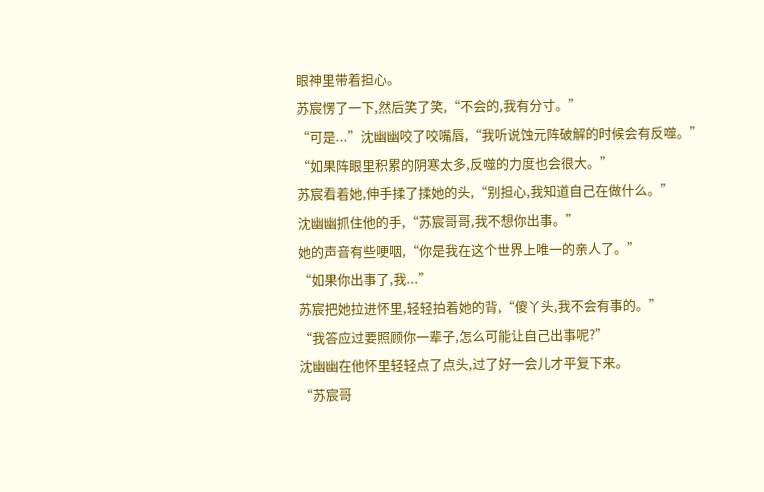眼神里带着担心。
苏宸愣了一下,然后笑了笑,“不会的,我有分寸。”
“可是...”沈幽幽咬了咬嘴唇,“我听说蚀元阵破解的时候会有反噬。”
“如果阵眼里积累的阴寒太多,反噬的力度也会很大。”
苏宸看着她,伸手揉了揉她的头,“别担心,我知道自己在做什么。”
沈幽幽抓住他的手,“苏宸哥哥,我不想你出事。”
她的声音有些哽咽,“你是我在这个世界上唯一的亲人了。”
“如果你出事了,我...”
苏宸把她拉进怀里,轻轻拍着她的背,“傻丫头,我不会有事的。”
“我答应过要照顾你一辈子,怎么可能让自己出事呢?”
沈幽幽在他怀里轻轻点了点头,过了好一会儿才平复下来。
“苏宸哥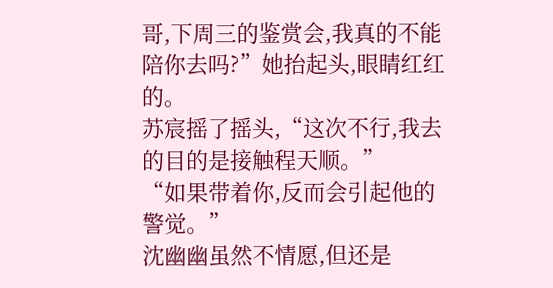哥,下周三的鉴赏会,我真的不能陪你去吗?”她抬起头,眼睛红红的。
苏宸摇了摇头,“这次不行,我去的目的是接触程天顺。”
“如果带着你,反而会引起他的警觉。”
沈幽幽虽然不情愿,但还是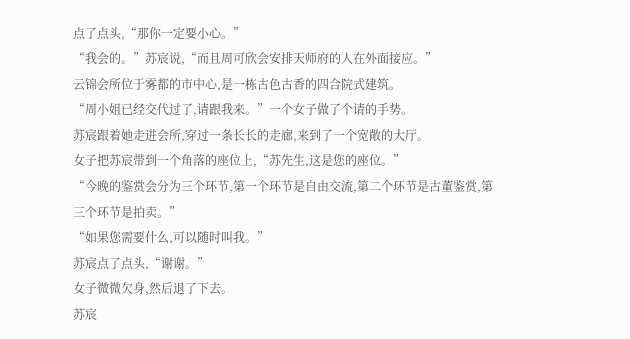点了点头,“那你一定要小心。”
“我会的。”苏宸说,“而且周可欣会安排天师府的人在外面接应。”
云锦会所位于雾都的市中心,是一栋古色古香的四合院式建筑。
“周小姐已经交代过了,请跟我来。”一个女子做了个请的手势。
苏宸跟着她走进会所,穿过一条长长的走廊,来到了一个宽敞的大厅。
女子把苏宸带到一个角落的座位上,“苏先生,这是您的座位。”
“今晚的鉴赏会分为三个环节,第一个环节是自由交流,第二个环节是古董鉴赏,第三个环节是拍卖。”
“如果您需要什么,可以随时叫我。”
苏宸点了点头,“谢谢。”
女子微微欠身,然后退了下去。
苏宸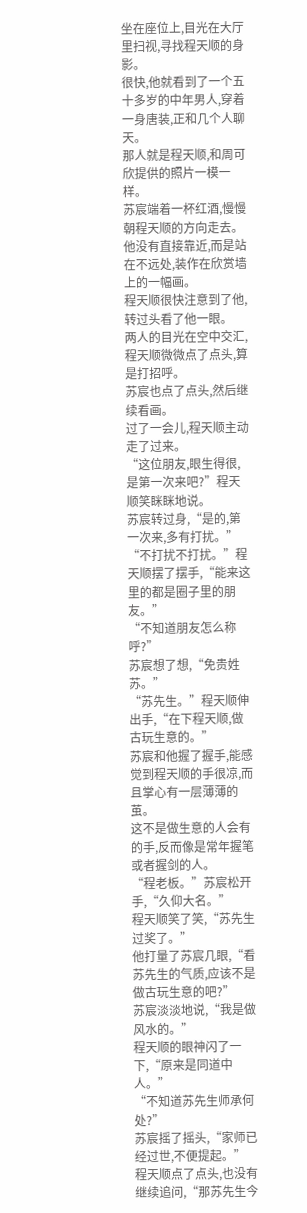坐在座位上,目光在大厅里扫视,寻找程天顺的身影。
很快,他就看到了一个五十多岁的中年男人,穿着一身唐装,正和几个人聊天。
那人就是程天顺,和周可欣提供的照片一模一样。
苏宸端着一杯红酒,慢慢朝程天顺的方向走去。
他没有直接靠近,而是站在不远处,装作在欣赏墙上的一幅画。
程天顺很快注意到了他,转过头看了他一眼。
两人的目光在空中交汇,程天顺微微点了点头,算是打招呼。
苏宸也点了点头,然后继续看画。
过了一会儿,程天顺主动走了过来。
“这位朋友,眼生得很,是第一次来吧?”程天顺笑眯眯地说。
苏宸转过身,“是的,第一次来,多有打扰。”
“不打扰不打扰。”程天顺摆了摆手,“能来这里的都是圈子里的朋友。”
“不知道朋友怎么称呼?”
苏宸想了想,“免贵姓苏。”
“苏先生。”程天顺伸出手,“在下程天顺,做古玩生意的。”
苏宸和他握了握手,能感觉到程天顺的手很凉,而且掌心有一层薄薄的茧。
这不是做生意的人会有的手,反而像是常年握笔或者握剑的人。
“程老板。”苏宸松开手,“久仰大名。”
程天顺笑了笑,“苏先生过奖了。”
他打量了苏宸几眼,“看苏先生的气质,应该不是做古玩生意的吧?”
苏宸淡淡地说,“我是做风水的。”
程天顺的眼神闪了一下,“原来是同道中人。”
“不知道苏先生师承何处?”
苏宸摇了摇头,“家师已经过世,不便提起。”
程天顺点了点头,也没有继续追问,“那苏先生今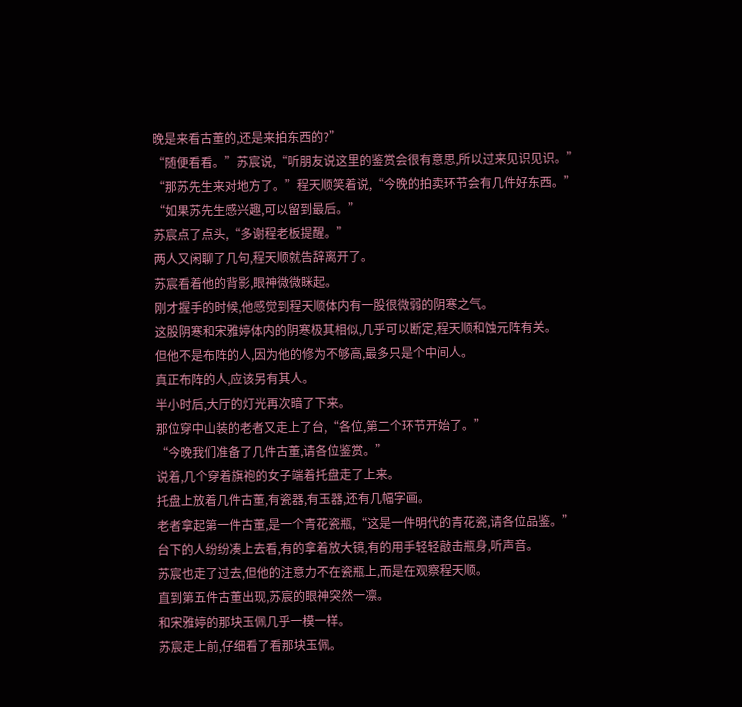晚是来看古董的,还是来拍东西的?”
“随便看看。”苏宸说,“听朋友说这里的鉴赏会很有意思,所以过来见识见识。”
“那苏先生来对地方了。”程天顺笑着说,“今晚的拍卖环节会有几件好东西。”
“如果苏先生感兴趣,可以留到最后。”
苏宸点了点头,“多谢程老板提醒。”
两人又闲聊了几句,程天顺就告辞离开了。
苏宸看着他的背影,眼神微微眯起。
刚才握手的时候,他感觉到程天顺体内有一股很微弱的阴寒之气。
这股阴寒和宋雅婷体内的阴寒极其相似,几乎可以断定,程天顺和蚀元阵有关。
但他不是布阵的人,因为他的修为不够高,最多只是个中间人。
真正布阵的人,应该另有其人。
半小时后,大厅的灯光再次暗了下来。
那位穿中山装的老者又走上了台,“各位,第二个环节开始了。”
“今晚我们准备了几件古董,请各位鉴赏。”
说着,几个穿着旗袍的女子端着托盘走了上来。
托盘上放着几件古董,有瓷器,有玉器,还有几幅字画。
老者拿起第一件古董,是一个青花瓷瓶,“这是一件明代的青花瓷,请各位品鉴。”
台下的人纷纷凑上去看,有的拿着放大镜,有的用手轻轻敲击瓶身,听声音。
苏宸也走了过去,但他的注意力不在瓷瓶上,而是在观察程天顺。
直到第五件古董出现,苏宸的眼神突然一凛。
和宋雅婷的那块玉佩几乎一模一样。
苏宸走上前,仔细看了看那块玉佩。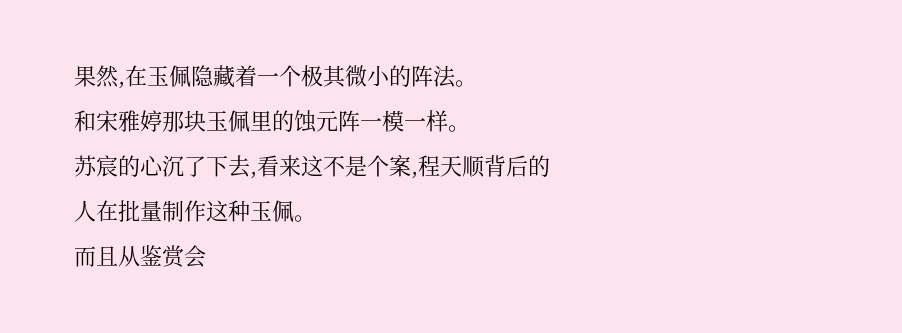果然,在玉佩隐藏着一个极其微小的阵法。
和宋雅婷那块玉佩里的蚀元阵一模一样。
苏宸的心沉了下去,看来这不是个案,程天顺背后的人在批量制作这种玉佩。
而且从鉴赏会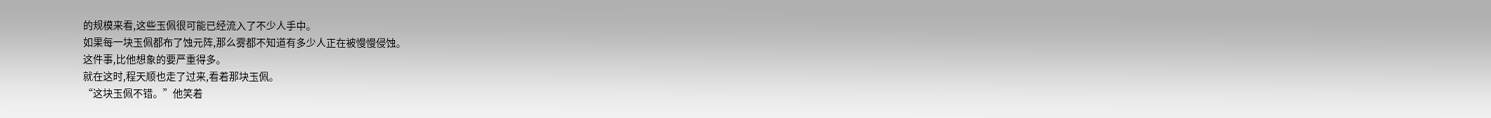的规模来看,这些玉佩很可能已经流入了不少人手中。
如果每一块玉佩都布了蚀元阵,那么雾都不知道有多少人正在被慢慢侵蚀。
这件事,比他想象的要严重得多。
就在这时,程天顺也走了过来,看着那块玉佩。
“这块玉佩不错。”他笑着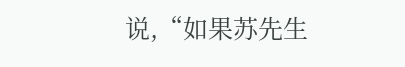说,“如果苏先生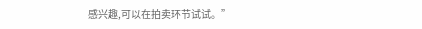感兴趣,可以在拍卖环节试试。”